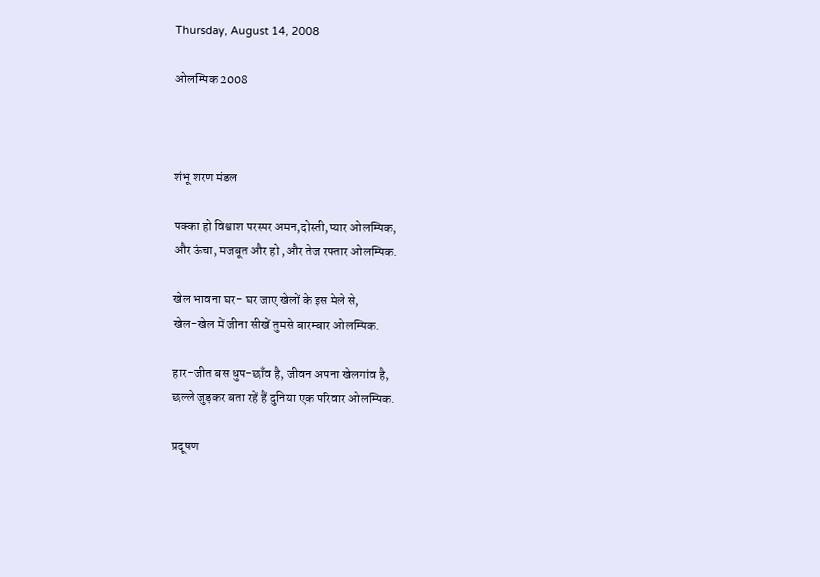Thursday, August 14, 2008

ओलम्पिक 2008



शंभू शरण मंडल

पक्का हो विश्वाश परस्पर अमन,दोस्ती,प्यार ओलम्पिक,
और ऊंचा, मजबूत और हो ,और तेज रफ्तार ओलम्पिक.

खेल भावना घर- घर जाए खेलों के इस मेले से,
खेल-खेल में जीना सीखें तुमसे बारम्बार ओलम्पिक.

हार-जीत बस धुप-छाँव है, जीवन अपना खेलगांव है,
छल्ले जुड़कर बता रहें हैं दुनिया एक परिवार ओलम्पिक.

प्रदूषण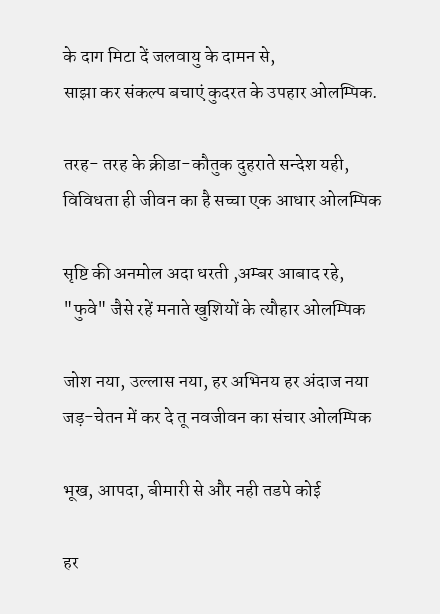के दाग मिटा दें जलवायु के दामन से,
साझा कर संकल्प बचाएं कुदरत के उपहार ओलम्पिक.

तरह- तरह के क्रीडा-कौतुक दुहराते सन्देश यही,
विविधता ही जीवन का है सच्चा एक आधार ओलम्पिक

सृष्टि की अनमोल अदा धरती ,अम्बर आबाद रहे,
"फुवे" जैसे रहें मनाते खुशियों के त्यौहार ओलम्पिक

जोश नया, उल्लास नया, हर अभिनय हर अंदाज नया
जड़-चेतन में कर दे तू नवजीवन का संचार ओलम्पिक

भूख, आपदा, बीमारी से और नही तडपे कोई

हर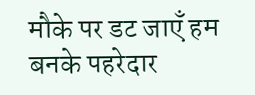मौके पर डट जाएँ हम बनके पहरेदार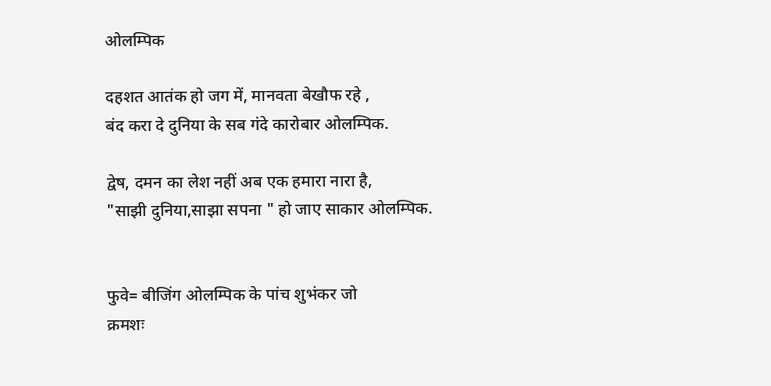ओलम्पिक

दहशत आतंक हो जग में, मानवता बेखौफ रहे ,
बंद करा दे दुनिया के सब गंदे कारोबार ओलम्पिक.

द्वेष, दमन का लेश नहीं अब एक हमारा नारा है,
"साझी दुनिया,साझा सपना " हो जाए साकार ओलम्पिक.


फुवे= बीजिंग ओलम्पिक के पांच शुभंकर जो
क्रमशः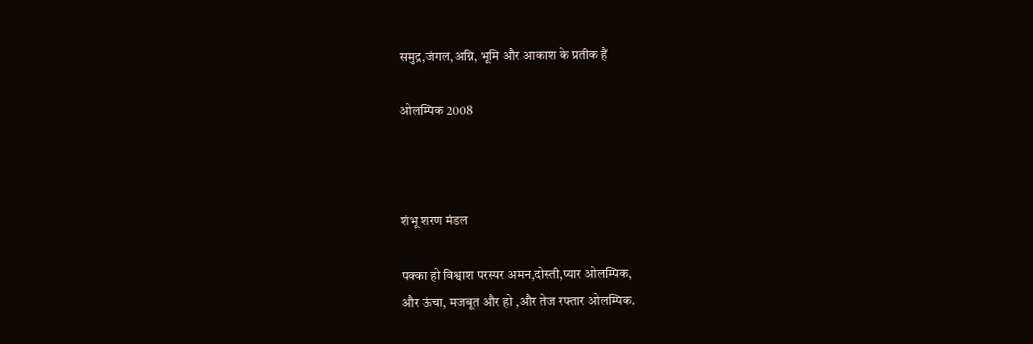समुद्र,जंगल,अग्नि, भूमि और आकाश के प्रतीक हैं

ओलम्पिक 2008



शंभू शरण मंडल

पक्का हो विश्वाश परस्पर अमन,दोस्ती,प्यार ओलम्पिक,
और ऊंचा, मजबूत और हो ,और तेज रफ्तार ओलम्पिक.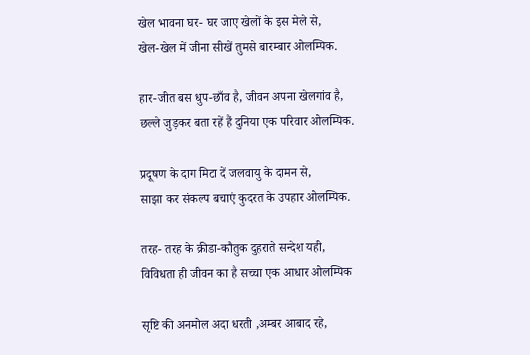खेल भावना घर- घर जाए खेलों के इस मेले से,
खेल-खेल में जीना सीखें तुमसे बारम्बार ओलम्पिक.

हार-जीत बस धुप-छाँव है, जीवन अपना खेलगांव है,
छल्ले जुड़कर बता रहें हैं दुनिया एक परिवार ओलम्पिक.

प्रदूषण के दाग मिटा दें जलवायु के दामन से,
साझा कर संकल्प बचाएं कुदरत के उपहार ओलम्पिक.

तरह- तरह के क्रीडा-कौतुक दुहराते सन्देश यही,
विविधता ही जीवन का है सच्चा एक आधार ओलम्पिक

सृष्टि की अनमोल अदा धरती ,अम्बर आबाद रहे,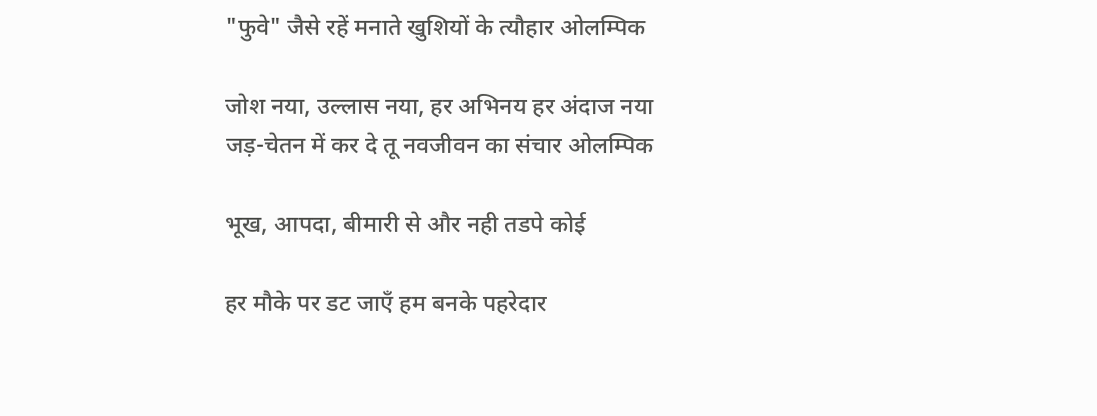"फुवे" जैसे रहें मनाते खुशियों के त्यौहार ओलम्पिक

जोश नया, उल्लास नया, हर अभिनय हर अंदाज नया
जड़-चेतन में कर दे तू नवजीवन का संचार ओलम्पिक

भूख, आपदा, बीमारी से और नही तडपे कोई

हर मौके पर डट जाएँ हम बनके पहरेदार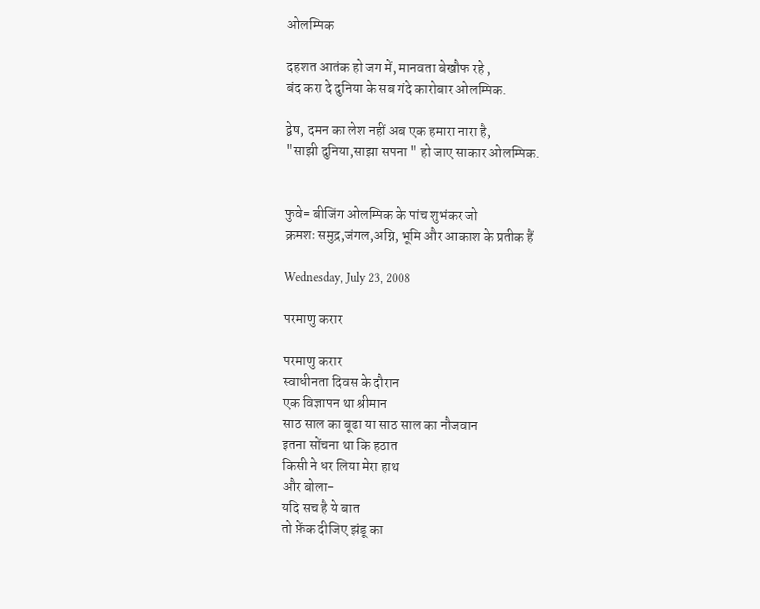ओलम्पिक

दहशत आतंक हो जग में, मानवता बेखौफ रहे ,
बंद करा दे दुनिया के सब गंदे कारोबार ओलम्पिक.

द्वेष, दमन का लेश नहीं अब एक हमारा नारा है,
"साझी दुनिया,साझा सपना " हो जाए साकार ओलम्पिक.


फुवे= बीजिंग ओलम्पिक के पांच शुभंकर जो
क्रमशः समुद्र,जंगल,अग्नि, भूमि और आकाश के प्रतीक हैं

Wednesday, July 23, 2008

परमाणु करार

परमाणु करार
स्वाधीनता दिवस के दौरान
एक विज्ञापन था श्रीमान
साठ साल का बूढा या साठ साल का नौजवान
इतना सोंचना था कि हठात
किसी ने धर लिया मेरा हाथ
और बोला-
यदि सच है ये बात
तो फ़ेंक दीजिए झंडू का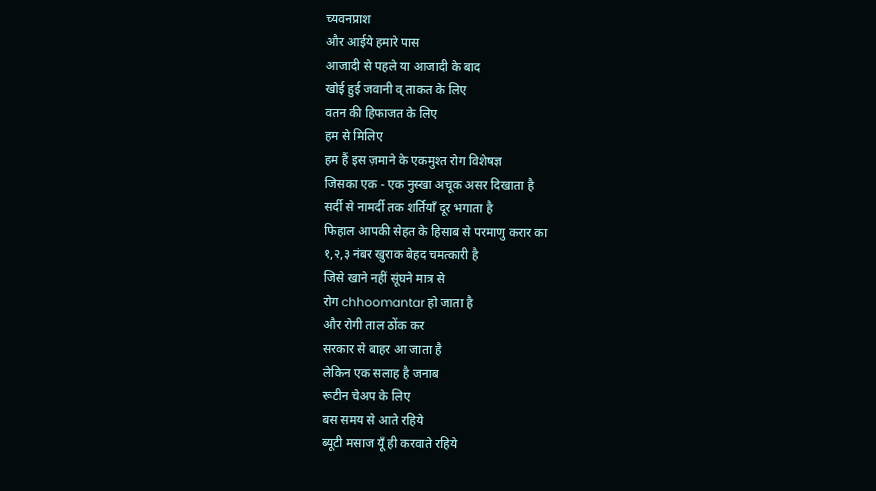च्यवनप्राश
और आईये हमारे पास
आजादी से पहले या आजादी के बाद
खोई हुई जवानी व् ताकत के लिए
वतन की हिफाजत के लिए
हम से मिलिए
हम हैं इस ज़माने के एकमुश्त रोग विशेषज्ञ
जिसका एक - एक नुस्खा अचूक असर दिखाता है
सर्दी से नामर्दी तक शर्तियाँ दूर भगाता है
फिहाल आपकी सेहत के हिसाब से परमाणु करार का
१,२,३ नंबर खुराक बेहद चमत्कारी है
जिसे खाने नहीं सूंघने मात्र से
रोग chhoomantar हो जाता है
और रोगी ताल ठोंक कर
सरकार से बाहर आ जाता है
लेकिन एक सलाह है जनाब
रूटीन चेअप के लिए
बस समय से आते रहिये
ब्यूटी मसाज यूँ ही करवाते रहिये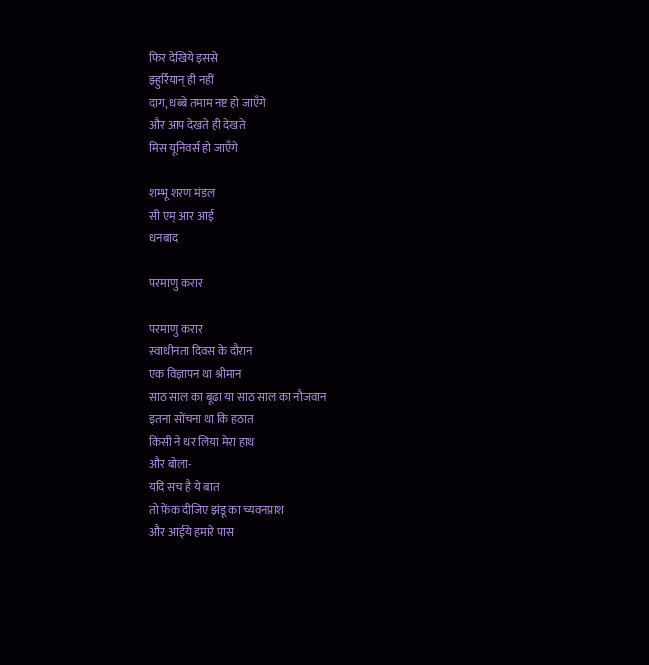फिर देखिये इससे
झ्हुर्रियान् ही नहीं
दाग, धब्बे तमाम नष्ट हो जाएँगे
और आप देखते ही देखते
मिस यूनिवर्स हो जाएँगे

शम्भू शरण मंडल
सी एम् आर आई
धनबाद

परमाणु करार

परमाणु करार
स्वाधीनता दिवस के दौरान
एक विज्ञापन था श्रीमान
साठ साल का बूढा या साठ साल का नौजवान
इतना सोंचना था कि हठात
किसी ने धर लिया मेरा हाथ
और बोला-
यदि सच है ये बात
तो फ़ेंक दीजिए झंडू का च्यवनप्राश
और आईये हमारे पास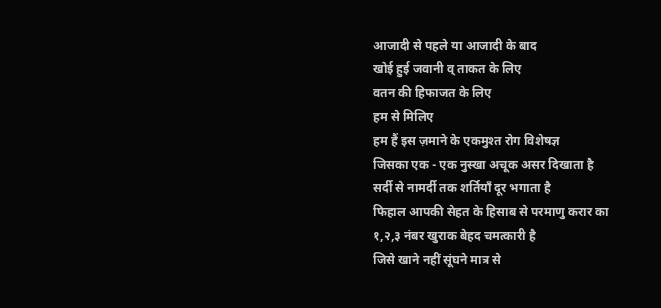आजादी से पहले या आजादी के बाद
खोई हुई जवानी व् ताकत के लिए
वतन की हिफाजत के लिए
हम से मिलिए
हम हैं इस ज़माने के एकमुश्त रोग विशेषज्ञ
जिसका एक - एक नुस्खा अचूक असर दिखाता है
सर्दी से नामर्दी तक शर्तियाँ दूर भगाता है
फिहाल आपकी सेहत के हिसाब से परमाणु करार का
१,२,३ नंबर खुराक बेहद चमत्कारी है
जिसे खाने नहीं सूंघने मात्र से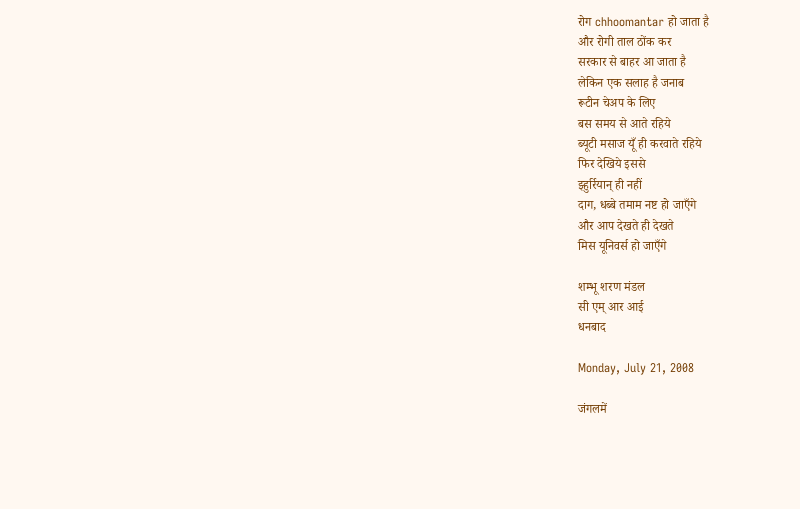रोग chhoomantar हो जाता है
और रोगी ताल ठोंक कर
सरकार से बाहर आ जाता है
लेकिन एक सलाह है जनाब
रूटीन चेअप के लिए
बस समय से आते रहिये
ब्यूटी मसाज यूँ ही करवाते रहिये
फिर देखिये इससे
झ्हुर्रियान् ही नहीं
दाग, धब्बे तमाम नष्ट हो जाएँगे
और आप देखते ही देखते
मिस यूनिवर्स हो जाएँगे

शम्भू शरण मंडल
सी एम् आर आई
धनबाद

Monday, July 21, 2008

जंगलमें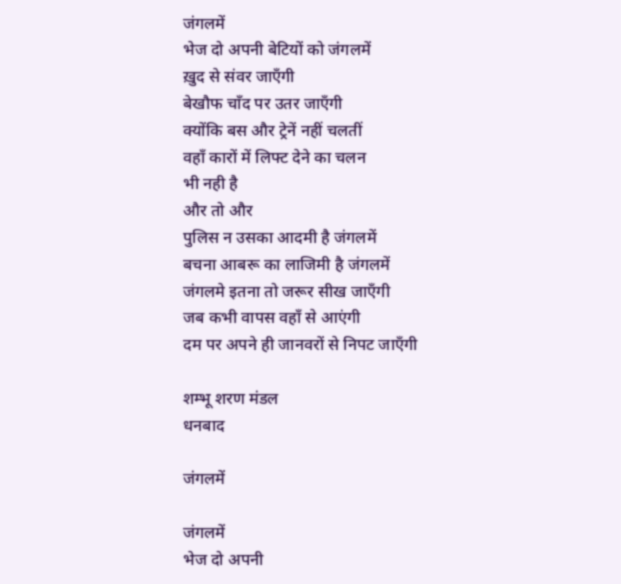जंगलमें
भेज दो अपनी बेटियों को जंगलमें
ख़ुद से संवर जाएँगी
बेखौफ चाँद पर उतर जाएँगी
क्योंकि बस और ट्रेनें नहीं चलतीं
वहाँ कारों में लिफ्ट देने का चलन
भी नही है
और तो और
पुलिस न उसका आदमी है जंगलमें
बचना आबरू का लाजिमी है जंगलमें
जंगलमे इतना तो जरूर सीख जाएँगी
जब कभी वापस वहाँ से आएंगी
दम पर अपने ही जानवरों से निपट जाएँगी

शम्भू शरण मंडल
धनबाद

जंगलमें

जंगलमें
भेज दो अपनी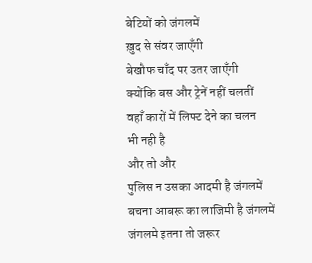बेटियों को जंगलमें
ख़ुद से संवर जाएँगी
बेखौफ चाँद पर उतर जाएँगी
क्योंकि बस और ट्रेनें नहीं चलतीं
वहाँ कारों में लिफ्ट देने का चलन
भी नही है
और तो और
पुलिस न उसका आदमी है जंगलमें
बचना आबरू का लाजिमी है जंगलमें
जंगलमे इतना तो जरूर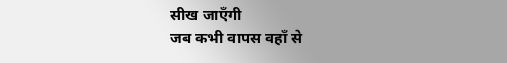सीख जाएँगी
जब कभी वापस वहाँ से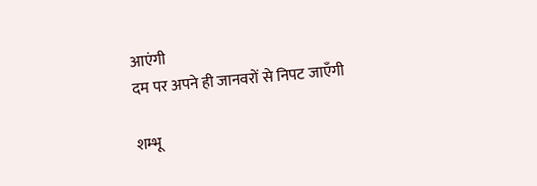आएंगी
दम पर अपने ही जानवरों से निपट जाएँगी

शम्भू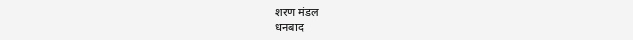शरण मंडल
धनबाद